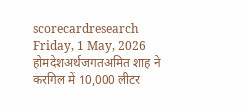scorecardresearch
Friday, 1 May, 2026
होमदेशअर्थजगतअमित शाह ने करगिल में 10,000 लीटर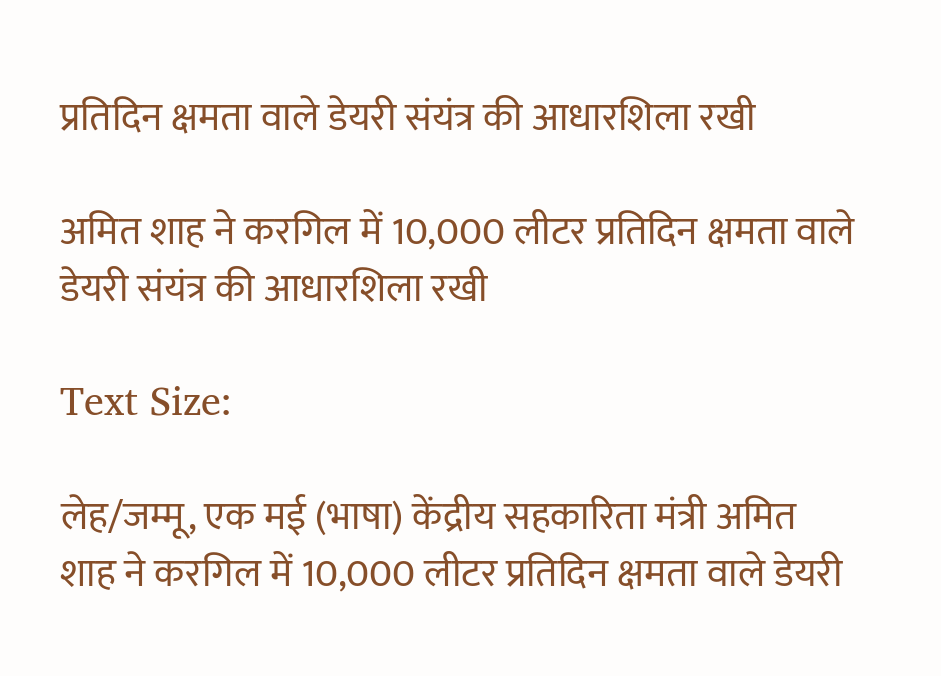प्रतिदिन क्षमता वाले डेयरी संयंत्र की आधारशिला रखी

अमित शाह ने करगिल में 10,000 लीटर प्रतिदिन क्षमता वाले डेयरी संयंत्र की आधारशिला रखी

Text Size:

लेह/जम्मू, एक मई (भाषा) केंद्रीय सहकारिता मंत्री अमित शाह ने करगिल में 10,000 लीटर प्रतिदिन क्षमता वाले डेयरी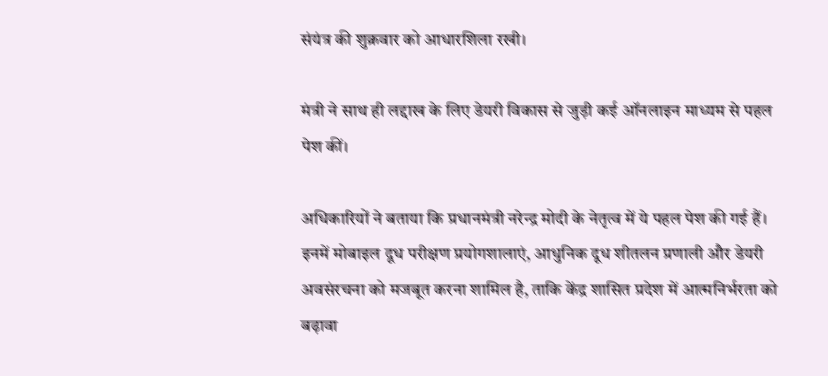संयंत्र की शुक्रवार को आधारशिला रखी।

मंत्री ने साथ ही लद्दाख के लिए डेयरी विकास से जुड़ी कई ऑनलाइन माध्यम से पहल पेश कीं।

अधिकारियों ने बताया कि प्रधानमंत्री नरेन्द्र मोदी के नेतृत्व में ये पहल पेश की गई हैं। इनमें मोबाइल दूध परीक्षण प्रयोगशालाएं, आधुनिक दूध शीतलन प्रणाली और डेयरी अवसंरचना को मजबूत करना शामिल है, ताकि केंद्र शासित प्रदेश में आत्मनिर्भरता को बढ़ावा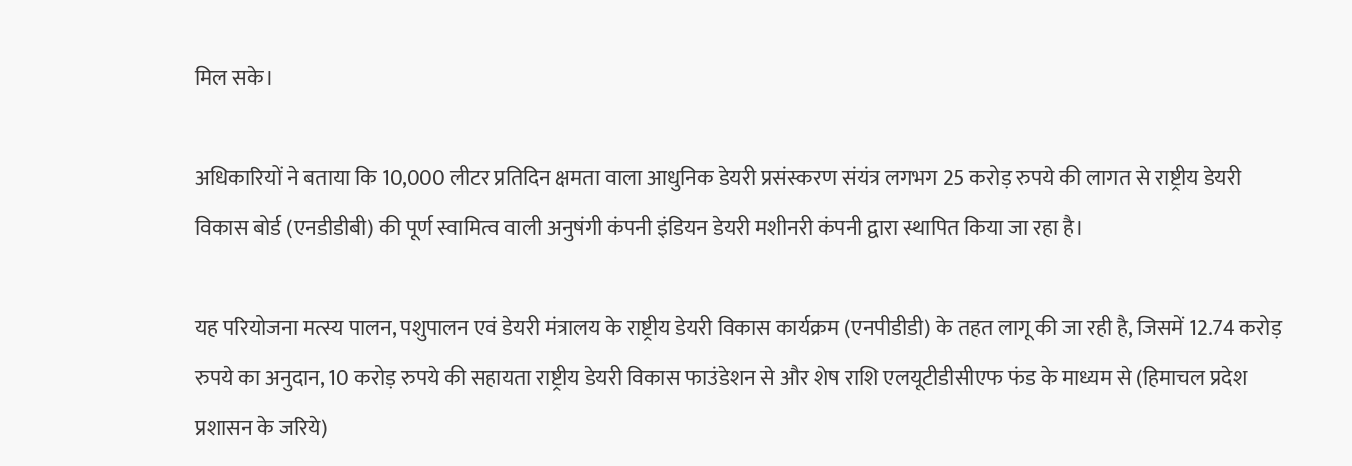मिल सके।

अधिकारियों ने बताया कि 10,000 लीटर प्रतिदिन क्षमता वाला आधुनिक डेयरी प्रसंस्करण संयंत्र लगभग 25 करोड़ रुपये की लागत से राष्ट्रीय डेयरी विकास बोर्ड (एनडीडीबी) की पूर्ण स्वामित्व वाली अनुषंगी कंपनी इंडियन डेयरी मशीनरी कंपनी द्वारा स्थापित किया जा रहा है।

यह परियोजना मत्स्य पालन, पशुपालन एवं डेयरी मंत्रालय के राष्ट्रीय डेयरी विकास कार्यक्रम (एनपीडीडी) के तहत लागू की जा रही है, जिसमें 12.74 करोड़ रुपये का अनुदान, 10 करोड़ रुपये की सहायता राष्ट्रीय डेयरी विकास फाउंडेशन से और शेष राशि एलयूटीडीसीएफ फंड के माध्यम से (हिमाचल प्रदेश प्रशासन के जरिये)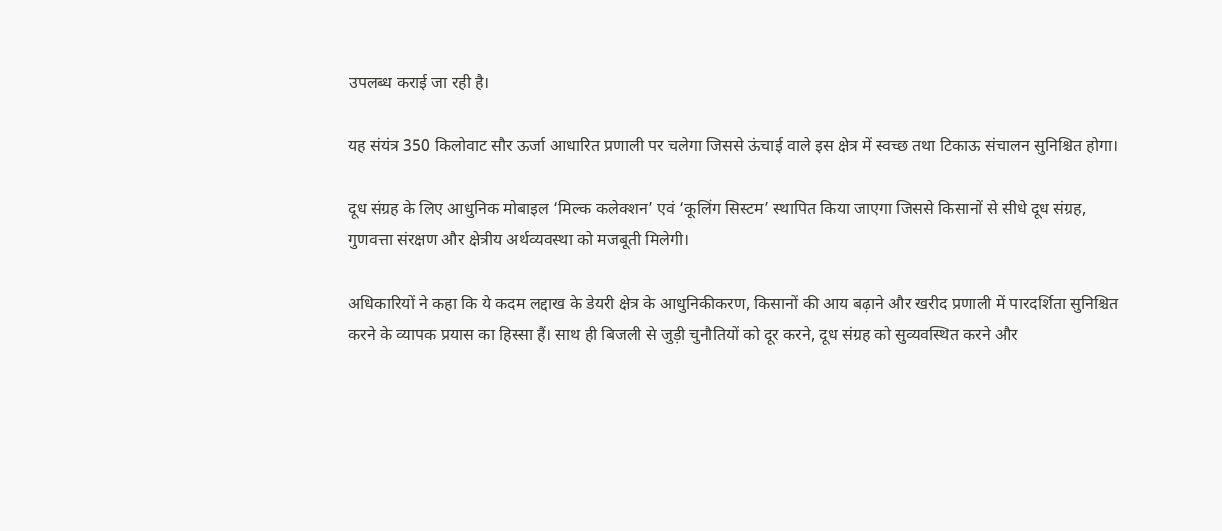उपलब्ध कराई जा रही है।

यह संयंत्र 350 किलोवाट सौर ऊर्जा आधारित प्रणाली पर चलेगा जिससे ऊंचाई वाले इस क्षेत्र में स्वच्छ तथा टिकाऊ संचालन सुनिश्चित होगा।

दूध संग्रह के लिए आधुनिक मोबाइल ‘मिल्क कलेक्शन’ एवं ‘कूलिंग सिस्टम’ स्थापित किया जाएगा जिससे किसानों से सीधे दूध संग्रह, गुणवत्ता संरक्षण और क्षेत्रीय अर्थव्यवस्था को मजबूती मिलेगी।

अधिकारियों ने कहा कि ये कदम लद्दाख के डेयरी क्षेत्र के आधुनिकीकरण, किसानों की आय बढ़ाने और खरीद प्रणाली में पारदर्शिता सुनिश्चित करने के व्यापक प्रयास का हिस्सा हैं। साथ ही बिजली से जुड़ी चुनौतियों को दूर करने, दूध संग्रह को सुव्यवस्थित करने और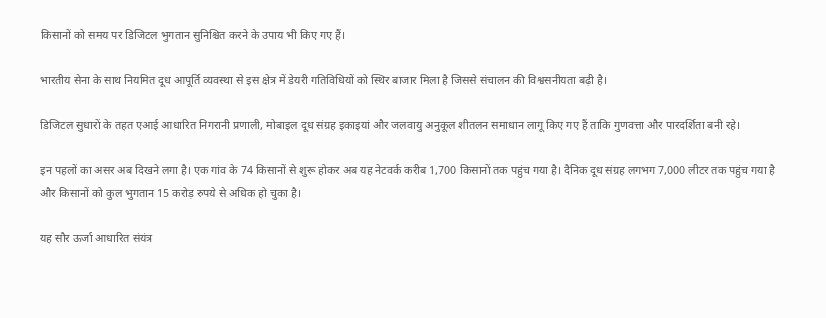किसानों को समय पर डिजिटल भुगतान सुनिश्चित करने के उपाय भी किए गए हैं।

भारतीय सेना के साथ नियमित दूध आपूर्ति व्यवस्था से इस क्षेत्र में डेयरी गतिविधियों को स्थिर बाजार मिला है जिससे संचालन की विश्वसनीयता बढ़ी है।

डिजिटल सुधारों के तहत एआई आधारित निगरानी प्रणाली, मोबाइल दूध संग्रह इकाइयां और जलवायु अनुकूल शीतलन समाधान लागू किए गए हैं ताकि गुणवत्ता और पारदर्शिता बनी रहे।

इन पहलों का असर अब दिखने लगा है। एक गांव के 74 किसानों से शुरू होकर अब यह नेटवर्क करीब 1,700 किसानों तक पहुंच गया है। दैनिक दूध संग्रह लगभग 7,000 लीटर तक पहुंच गया है और किसानों को कुल भुगतान 15 करोड़ रुपये से अधिक हो चुका है।

यह सौर ऊर्जा आधारित संयंत्र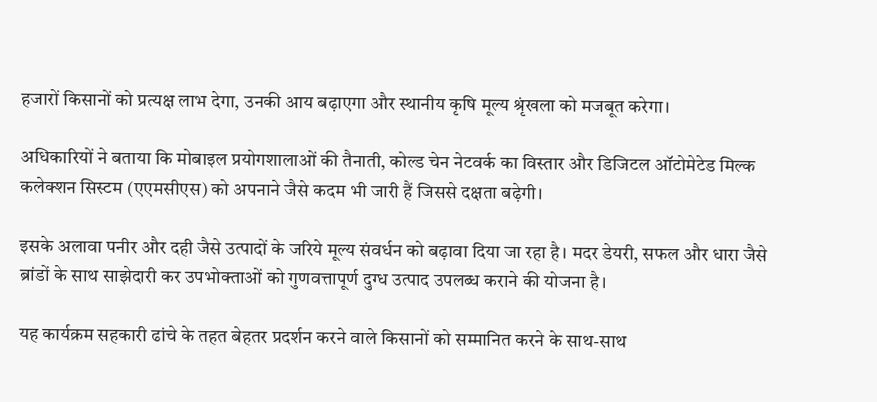हजारों किसानों को प्रत्यक्ष लाभ देगा, उनकी आय बढ़ाएगा और स्थानीय कृषि मूल्य श्रृंखला को मजबूत करेगा।

अधिकारियों ने बताया कि मोबाइल प्रयोगशालाओं की तैनाती, कोल्ड चेन नेटवर्क का विस्तार और डिजिटल ऑटोमेटेड मिल्क कलेक्शन सिस्टम (एएमसीएस) को अपनाने जैसे कदम भी जारी हैं जिससे दक्षता बढ़ेगी।

इसके अलावा पनीर और दही जैसे उत्पादों के जरिये मूल्य संवर्धन को बढ़ावा दिया जा रहा है। मदर डेयरी, सफल और धारा जैसे ब्रांडों के साथ साझेदारी कर उपभोक्ताओं को गुणवत्तापूर्ण दुग्ध उत्पाद उपलब्ध कराने की योजना है।

यह कार्यक्रम सहकारी ढांचे के तहत बेहतर प्रदर्शन करने वाले किसानों को सम्मानित करने के साथ-साथ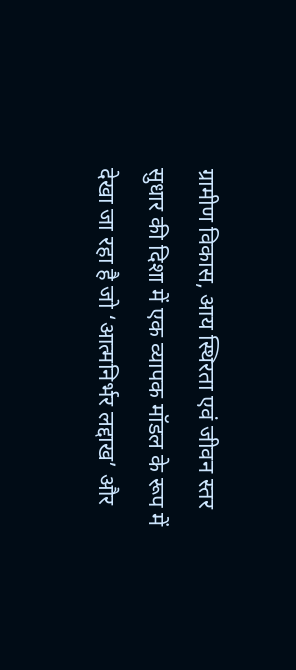ग्रामीण विकास, आय स्थिरता एवं जीवन स्तर सुधार की दिशा में एक व्यापक मॉडल के रूप में देखा जा रहा है जो ‘आत्मनिर्भर लद्दाख’ और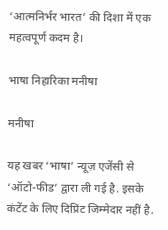‘आत्मनिर्भर भारत’ की दिशा में एक महत्वपूर्ण कदम है।

भाषा निहारिका मनीषा

मनीषा

यह खबर ‘भाषा’ न्यूज़ एजेंसी से ‘ऑटो-फीड’ द्वारा ली गई है. इसके कंटेंट के लिए दिप्रिंट जिम्मेदार नहीं है.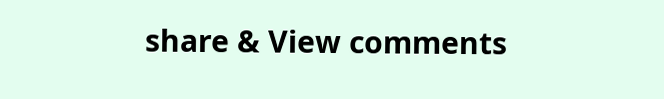share & View comments